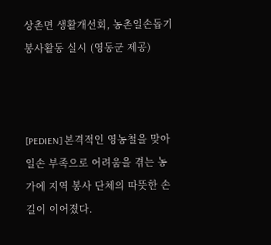상촌면 생활개선회, 농촌일손돕기 봉사활동 실시 (영동군 제공)



[PEDIEN] 본격적인 영농철을 맞아 일손 부족으로 어려움을 겪는 농가에 지역 봉사 단체의 따뜻한 손길이 이어졌다.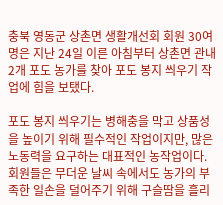충북 영동군 상촌면 생활개선회 회원 30여 명은 지난 24일 이른 아침부터 상촌면 관내 2개 포도 농가를 찾아 포도 봉지 씌우기 작업에 힘을 보탰다.

포도 봉지 씌우기는 병해충을 막고 상품성을 높이기 위해 필수적인 작업이지만, 많은 노동력을 요구하는 대표적인 농작업이다. 회원들은 무더운 날씨 속에서도 농가의 부족한 일손을 덜어주기 위해 구슬땀을 흘리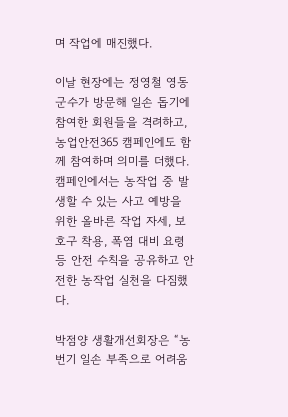며 작업에 매진했다.

이날 현장에는 정영철 영동군수가 방문해 일손 돕기에 참여한 회원들을 격려하고, 농업안전365 캠페인에도 함께 참여하며 의미를 더했다. 캠페인에서는 농작업 중 발생할 수 있는 사고 예방을 위한 올바른 작업 자세, 보호구 착용, 폭염 대비 요령 등 안전 수칙을 공유하고 안전한 농작업 실천을 다짐했다.

박점양 생활개선회장은 “농번기 일손 부족으로 어려움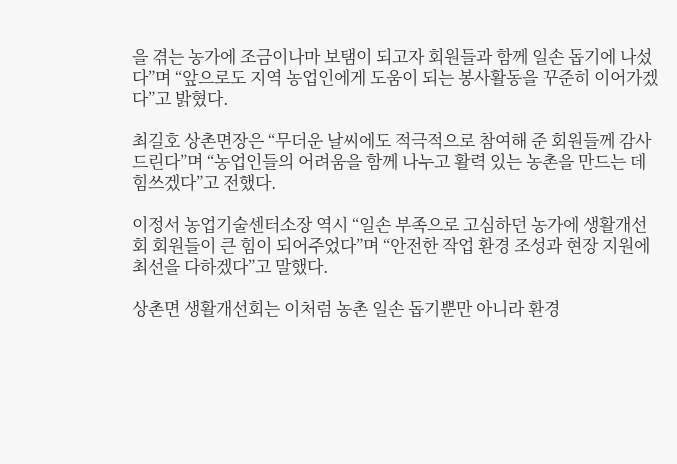을 겪는 농가에 조금이나마 보탬이 되고자 회원들과 함께 일손 돕기에 나섰다”며 “앞으로도 지역 농업인에게 도움이 되는 봉사활동을 꾸준히 이어가겠다”고 밝혔다.

최길호 상촌면장은 “무더운 날씨에도 적극적으로 참여해 준 회원들께 감사드린다”며 “농업인들의 어려움을 함께 나누고 활력 있는 농촌을 만드는 데 힘쓰겠다”고 전했다.

이정서 농업기술센터소장 역시 “일손 부족으로 고심하던 농가에 생활개선회 회원들이 큰 힘이 되어주었다”며 “안전한 작업 환경 조성과 현장 지원에 최선을 다하겠다”고 말했다.

상촌면 생활개선회는 이처럼 농촌 일손 돕기뿐만 아니라 환경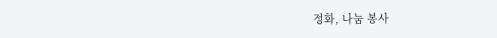정화, 나눔 봉사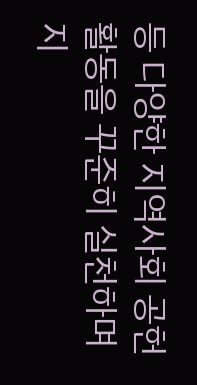등 다양한 지역사회 공헌 활동을 꾸준히 실천하며 지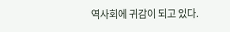역사회에 귀감이 되고 있다.